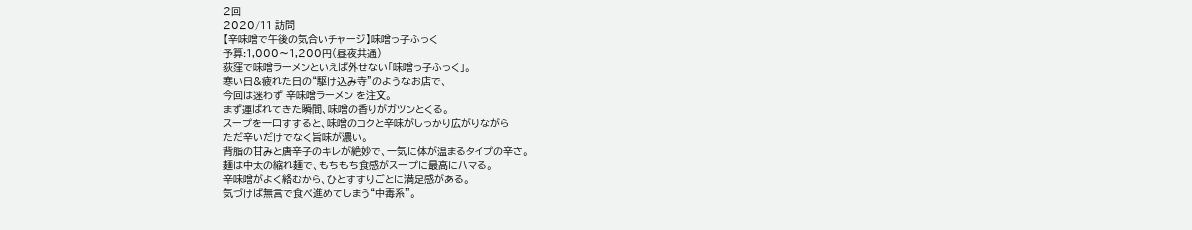2回
2020/11 訪問
【辛味噌で午後の気合いチャージ】味噌っ子ふっく
予算:1,000〜1,200円(昼夜共通)
荻窪で味噌ラーメンといえば外せない「味噌っ子ふっく」。
寒い日&疲れた日の“駆け込み寺”のようなお店で、
今回は迷わず 辛味噌ラーメン を注文。
まず運ばれてきた瞬間、味噌の香りがガツンとくる。
スープを一口すすると、味噌のコクと辛味がしっかり広がりながら
ただ辛いだけでなく旨味が濃い。
背脂の甘みと唐辛子のキレが絶妙で、一気に体が温まるタイプの辛さ。
麺は中太の縮れ麺で、もちもち食感がスープに最高にハマる。
辛味噌がよく絡むから、ひとすすりごとに満足感がある。
気づけば無言で食べ進めてしまう“中毒系”。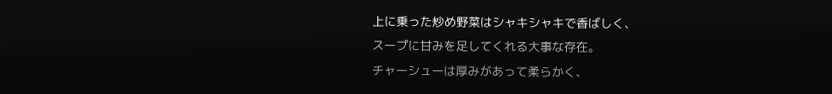上に乗った炒め野菜はシャキシャキで香ばしく、
スープに甘みを足してくれる大事な存在。
チャーシューは厚みがあって柔らかく、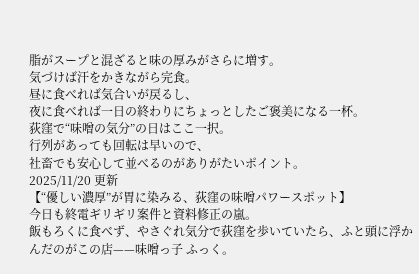脂がスープと混ざると味の厚みがさらに増す。
気づけば汗をかきながら完食。
昼に食べれば気合いが戻るし、
夜に食べれば一日の終わりにちょっとしたご褒美になる一杯。
荻窪で“味噌の気分”の日はここ一択。
行列があっても回転は早いので、
社畜でも安心して並べるのがありがたいポイント。
2025/11/20 更新
【“優しい濃厚”が胃に染みる、荻窪の味噌パワースポット】
今日も終電ギリギリ案件と資料修正の嵐。
飯もろくに食べず、やさぐれ気分で荻窪を歩いていたら、ふと頭に浮かんだのがこの店——味噌っ子 ふっく。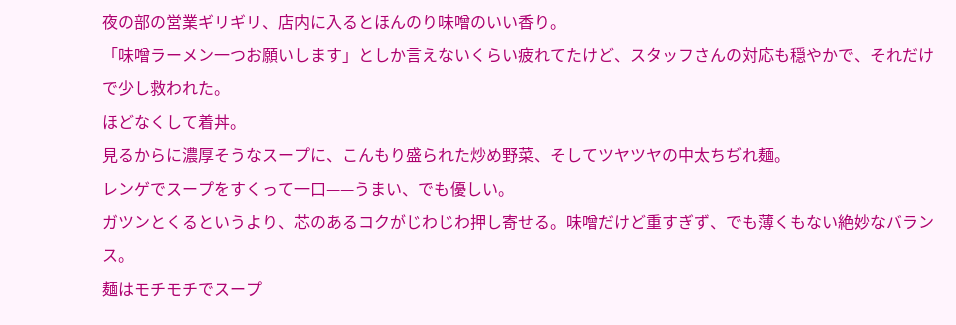夜の部の営業ギリギリ、店内に入るとほんのり味噌のいい香り。
「味噌ラーメン一つお願いします」としか言えないくらい疲れてたけど、スタッフさんの対応も穏やかで、それだけで少し救われた。
ほどなくして着丼。
見るからに濃厚そうなスープに、こんもり盛られた炒め野菜、そしてツヤツヤの中太ちぢれ麺。
レンゲでスープをすくって一口——うまい、でも優しい。
ガツンとくるというより、芯のあるコクがじわじわ押し寄せる。味噌だけど重すぎず、でも薄くもない絶妙なバランス。
麺はモチモチでスープ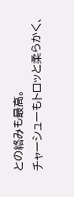との絡みも最高。
チャーシューもトロッと柔らかく、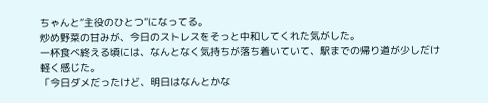ちゃんと“主役のひとつ”になってる。
炒め野菜の甘みが、今日のストレスをそっと中和してくれた気がした。
一杯食べ終える頃には、なんとなく気持ちが落ち着いていて、駅までの帰り道が少しだけ軽く感じた。
「今日ダメだったけど、明日はなんとかな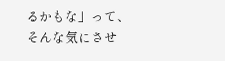るかもな」って、そんな気にさせ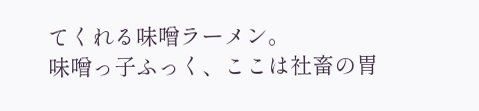てくれる味噌ラーメン。
味噌っ子ふっく、ここは社畜の胃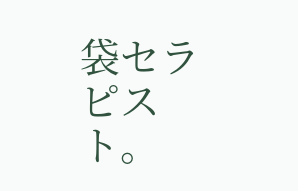袋セラピスト。